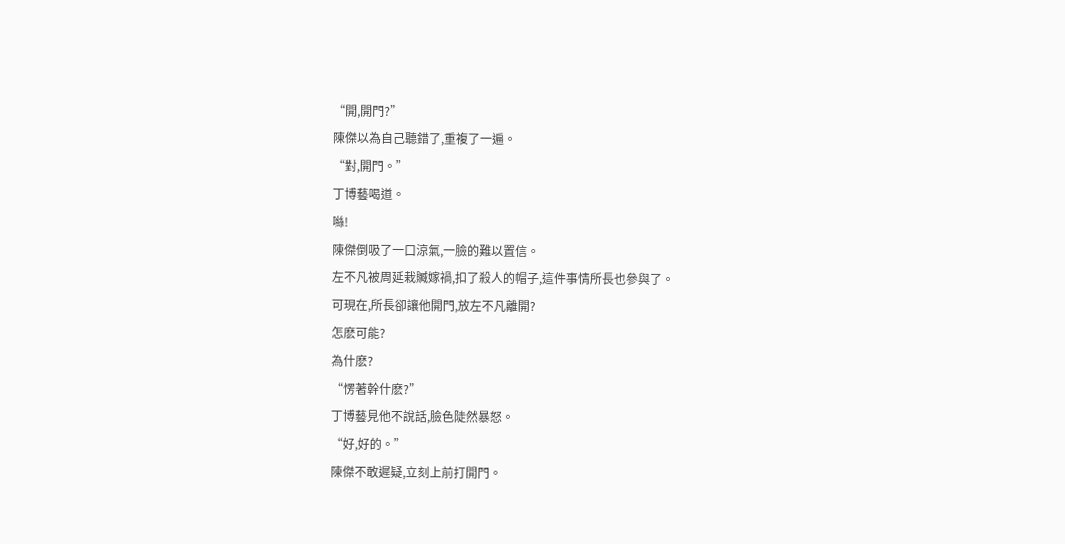“開,開門?”
陳傑以為自己聽錯了,重複了一遍。
“對,開門。”
丁博藝喝道。
噝!
陳傑倒吸了一口涼氣,一臉的難以置信。
左不凡被周延栽贓嫁禍,扣了殺人的帽子,這件事情所長也參與了。
可現在,所長卻讓他開門,放左不凡離開?
怎麽可能?
為什麽?
“愣著幹什麽?”
丁博藝見他不說話,臉色陡然暴怒。
“好,好的。”
陳傑不敢遲疑,立刻上前打開門。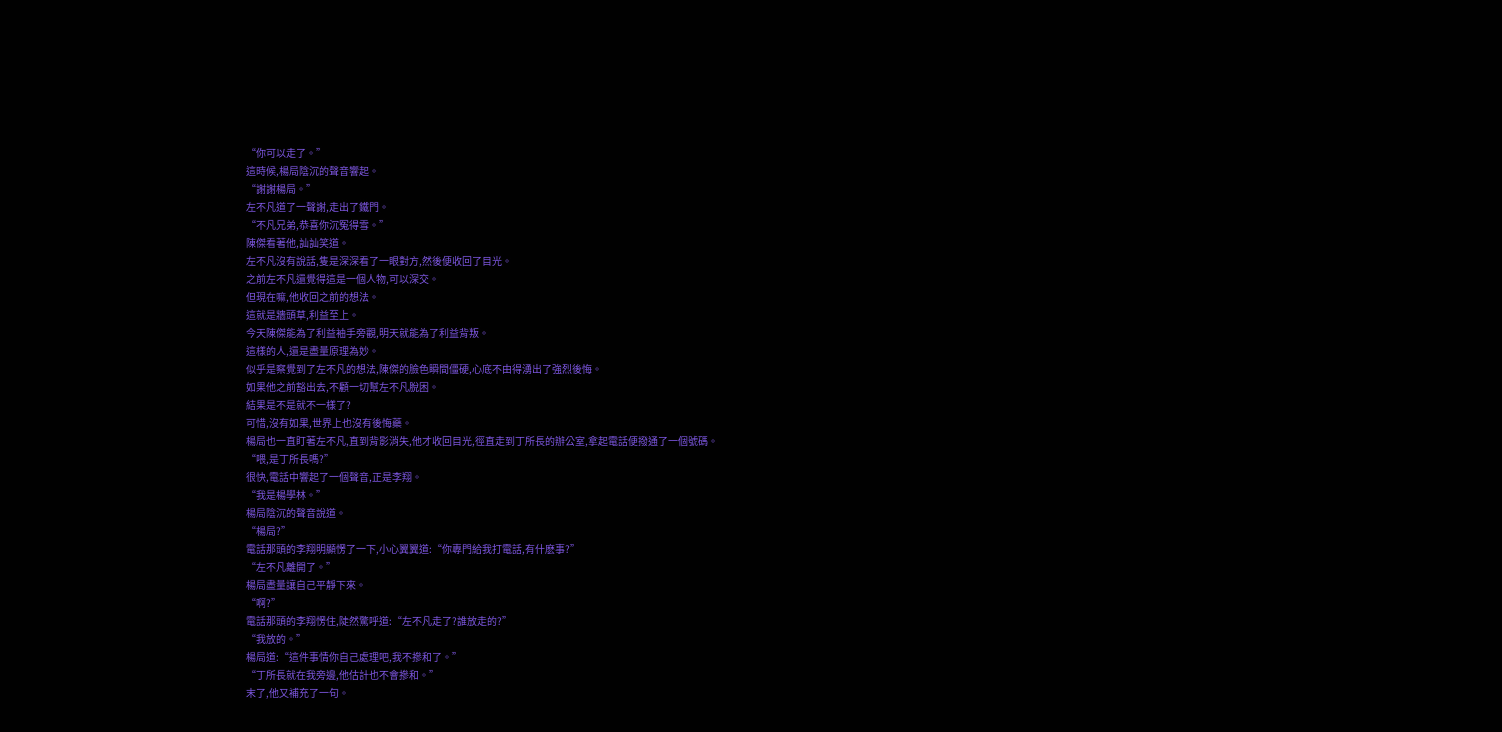“你可以走了。”
這時候,楊局陰沉的聲音響起。
“謝謝楊局。”
左不凡道了一聲謝,走出了鐵門。
“不凡兄弟,恭喜你沉冤得雪。”
陳傑看著他,訕訕笑道。
左不凡沒有說話,隻是深深看了一眼對方,然後便收回了目光。
之前左不凡還覺得這是一個人物,可以深交。
但現在嘛,他收回之前的想法。
這就是牆頭草,利益至上。
今天陳傑能為了利益袖手旁觀,明天就能為了利益背叛。
這樣的人,還是盡量原理為妙。
似乎是察覺到了左不凡的想法,陳傑的臉色瞬間僵硬,心底不由得湧出了強烈後悔。
如果他之前豁出去,不顧一切幫左不凡脫困。
結果是不是就不一樣了?
可惜,沒有如果,世界上也沒有後悔藥。
楊局也一直盯著左不凡,直到背影消失,他才收回目光,徑直走到丁所長的辦公室,拿起電話便撥通了一個號碼。
“喂,是丁所長嗎?”
很快,電話中響起了一個聲音,正是李翔。
“我是楊學林。”
楊局陰沉的聲音說道。
“楊局?”
電話那頭的李翔明顯愣了一下,小心翼翼道:“你專門給我打電話,有什麽事?”
“左不凡離開了。”
楊局盡量讓自己平靜下來。
“啊?”
電話那頭的李翔愣住,陡然驚呼道:“左不凡走了?誰放走的?”
“我放的。”
楊局道:“這件事情你自己處理吧,我不摻和了。”
“丁所長就在我旁邊,他估計也不會摻和。”
末了,他又補充了一句。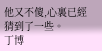他又不傻,心裏已經猜到了一些。
丁博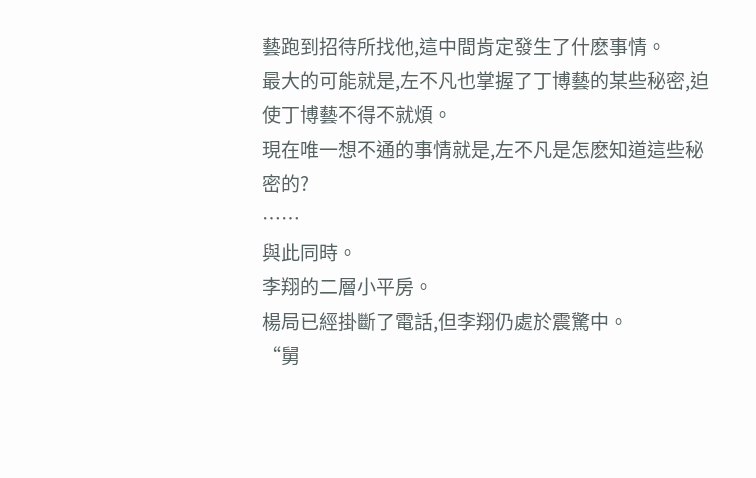藝跑到招待所找他,這中間肯定發生了什麽事情。
最大的可能就是,左不凡也掌握了丁博藝的某些秘密,迫使丁博藝不得不就煩。
現在唯一想不通的事情就是,左不凡是怎麽知道這些秘密的?
……
與此同時。
李翔的二層小平房。
楊局已經掛斷了電話,但李翔仍處於震驚中。
“舅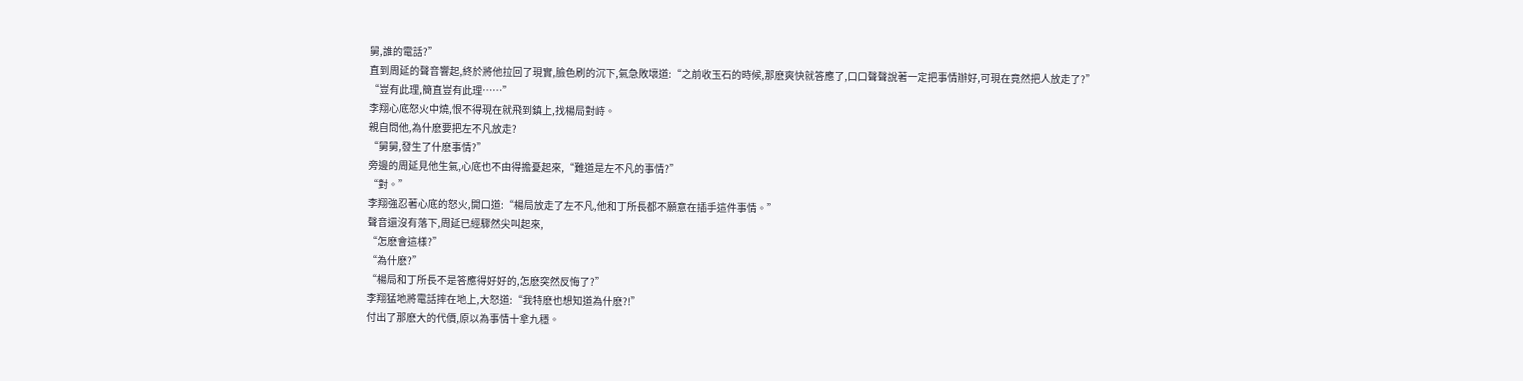舅,誰的電話?”
直到周延的聲音響起,終於將他拉回了現實,臉色刷的沉下,氣急敗壞道:“之前收玉石的時候,那麽爽快就答應了,口口聲聲說著一定把事情辦好,可現在竟然把人放走了?”
“豈有此理,簡直豈有此理……”
李翔心底怒火中燒,恨不得現在就飛到鎮上,找楊局對峙。
親自問他,為什麽要把左不凡放走?
“舅舅,發生了什麽事情?”
旁邊的周延見他生氣,心底也不由得擔憂起來,“難道是左不凡的事情?”
“對。”
李翔強忍著心底的怒火,開口道:“楊局放走了左不凡,他和丁所長都不願意在插手這件事情。”
聲音還沒有落下,周延已經驟然尖叫起來,
“怎麽會這樣?”
“為什麽?”
“楊局和丁所長不是答應得好好的,怎麽突然反悔了?”
李翔猛地將電話摔在地上,大怒道:“我特麽也想知道為什麽?!”
付出了那麽大的代價,原以為事情十拿九穩。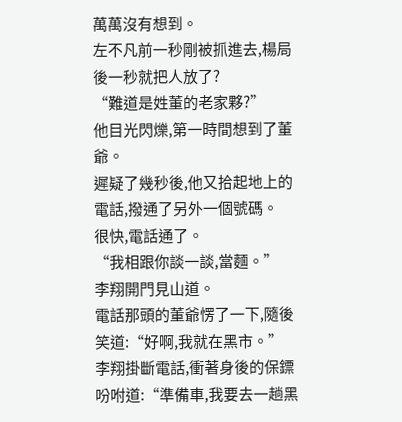萬萬沒有想到。
左不凡前一秒剛被抓進去,楊局後一秒就把人放了?
“難道是姓董的老家夥?”
他目光閃爍,第一時間想到了董爺。
遲疑了幾秒後,他又拾起地上的電話,撥通了另外一個號碼。
很快,電話通了。
“我相跟你談一談,當麵。”
李翔開門見山道。
電話那頭的董爺愣了一下,隨後笑道:“好啊,我就在黑市。”
李翔掛斷電話,衝著身後的保鏢吩咐道:“準備車,我要去一趟黑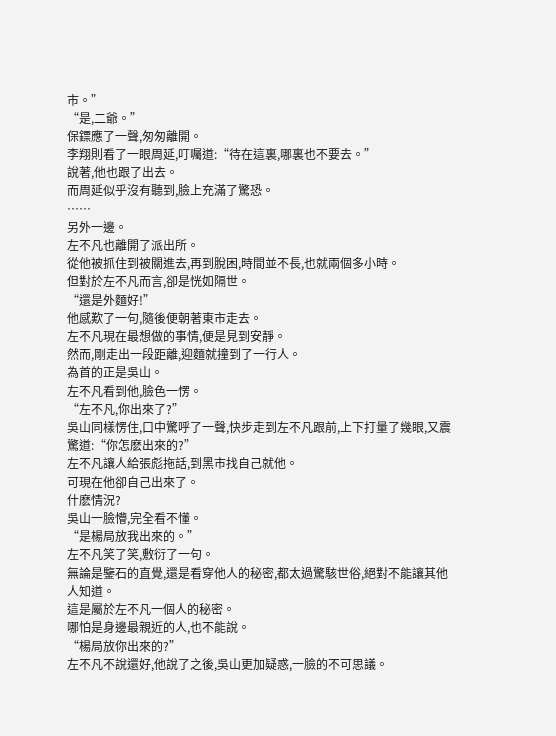市。”
“是,二爺。”
保鏢應了一聲,匆匆離開。
李翔則看了一眼周延,叮囑道:“待在這裏,哪裏也不要去。”
說著,他也跟了出去。
而周延似乎沒有聽到,臉上充滿了驚恐。
……
另外一邊。
左不凡也離開了派出所。
從他被抓住到被關進去,再到脫困,時間並不長,也就兩個多小時。
但對於左不凡而言,卻是恍如隔世。
“還是外麵好!”
他感歎了一句,隨後便朝著東市走去。
左不凡現在最想做的事情,便是見到安靜。
然而,剛走出一段距離,迎麵就撞到了一行人。
為首的正是吳山。
左不凡看到他,臉色一愣。
“左不凡,你出來了?”
吳山同樣愣住,口中驚呼了一聲,快步走到左不凡跟前,上下打量了幾眼,又震驚道:“你怎麽出來的?”
左不凡讓人給張彪拖話,到黑市找自己就他。
可現在他卻自己出來了。
什麽情況?
吳山一臉懵,完全看不懂。
“是楊局放我出來的。”
左不凡笑了笑,敷衍了一句。
無論是鑒石的直覺,還是看穿他人的秘密,都太過驚駭世俗,絕對不能讓其他人知道。
這是屬於左不凡一個人的秘密。
哪怕是身邊最親近的人,也不能說。
“楊局放你出來的?”
左不凡不說還好,他說了之後,吳山更加疑惑,一臉的不可思議。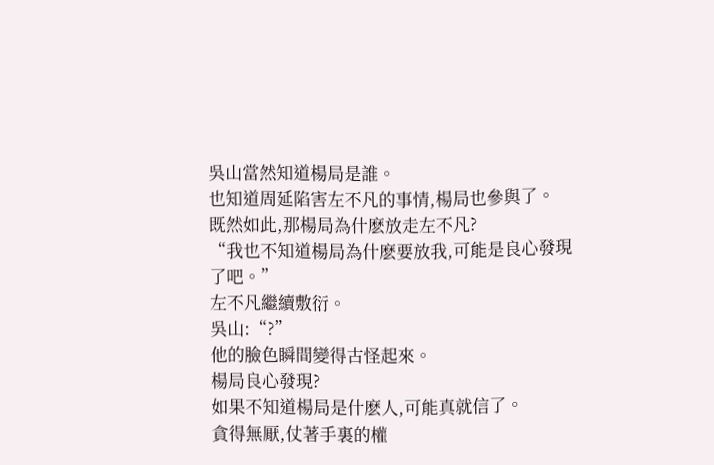吳山當然知道楊局是誰。
也知道周延陷害左不凡的事情,楊局也參與了。
既然如此,那楊局為什麽放走左不凡?
“我也不知道楊局為什麽要放我,可能是良心發現了吧。”
左不凡繼續敷衍。
吳山:“?”
他的臉色瞬間變得古怪起來。
楊局良心發現?
如果不知道楊局是什麽人,可能真就信了。
貪得無厭,仗著手裏的權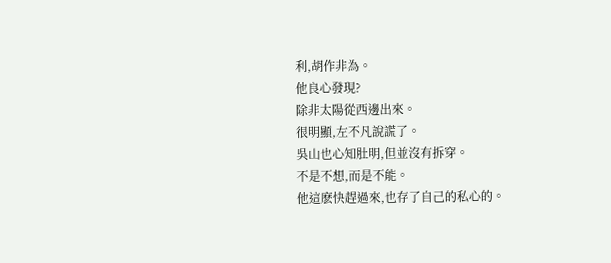利,胡作非為。
他良心發現?
除非太陽從西邊出來。
很明顯,左不凡說謊了。
吳山也心知肚明,但並沒有拆穿。
不是不想,而是不能。
他這麽快趕過來,也存了自己的私心的。